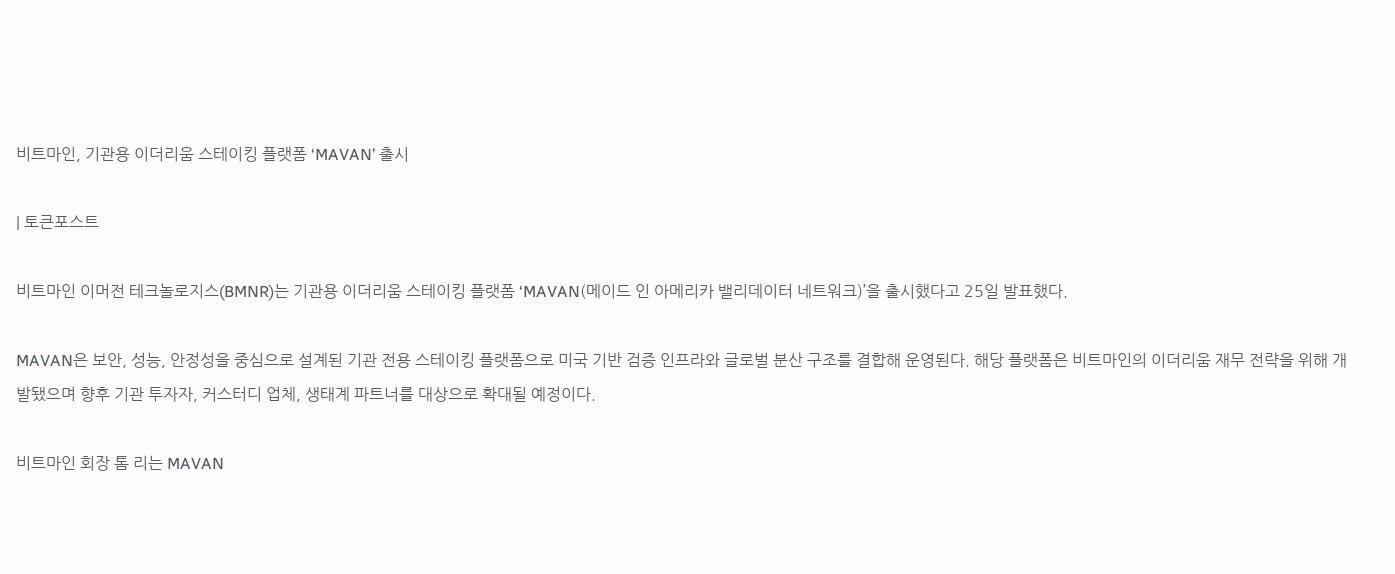비트마인, 기관용 이더리움 스테이킹 플랫폼 ‘MAVAN’ 출시

| 토큰포스트

비트마인 이머전 테크놀로지스(BMNR)는 기관용 이더리움 스테이킹 플랫폼 ‘MAVAN(메이드 인 아메리카 밸리데이터 네트워크)’을 출시했다고 25일 발표했다.

MAVAN은 보안, 성능, 안정성을 중심으로 설계된 기관 전용 스테이킹 플랫폼으로 미국 기반 검증 인프라와 글로벌 분산 구조를 결합해 운영된다. 해당 플랫폼은 비트마인의 이더리움 재무 전략을 위해 개발됐으며 향후 기관 투자자, 커스터디 업체, 생태계 파트너를 대상으로 확대될 예정이다.

비트마인 회장 톰 리는 MAVAN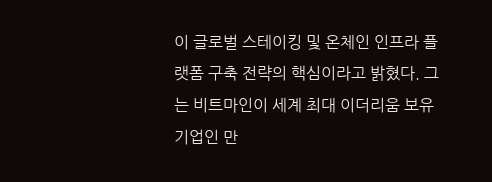이 글로벌 스테이킹 및 온체인 인프라 플랫폼 구축 전략의 핵심이라고 밝혔다. 그는 비트마인이 세계 최대 이더리움 보유 기업인 만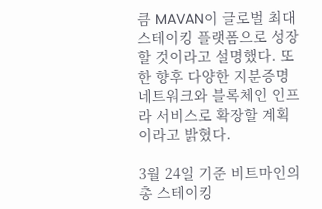큼 MAVAN이 글로벌 최대 스테이킹 플랫폼으로 성장할 것이라고 설명했다. 또한 향후 다양한 지분증명 네트워크와 블록체인 인프라 서비스로 확장할 계획이라고 밝혔다.

3월 24일 기준 비트마인의 총 스테이킹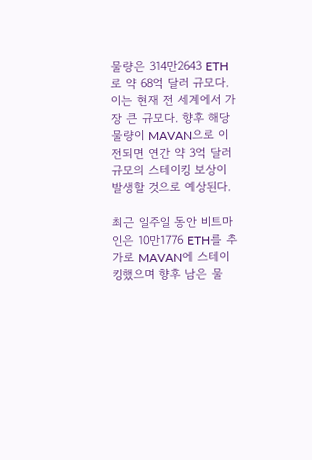물량은 314만2643 ETH로 약 68억 달러 규모다. 이는 현재 전 세계에서 가장 큰 규모다. 향후 해당 물량이 MAVAN으로 이전되면 연간 약 3억 달러 규모의 스테이킹 보상이 발생할 것으로 예상된다.

최근 일주일 동안 비트마인은 10만1776 ETH를 추가로 MAVAN에 스테이킹했으며 향후 남은 물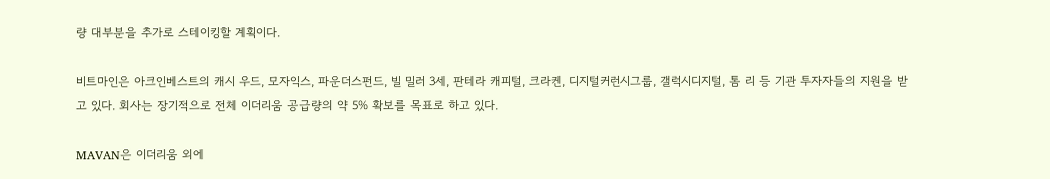량 대부분을 추가로 스테이킹할 계획이다.

비트마인은 아크인베스트의 캐시 우드, 모자익스, 파운더스펀드, 빌 밀러 3세, 판테라 캐피털, 크라켄, 디지털커런시그룹, 갤럭시디지털, 톰 리 등 기관 투자자들의 지원을 받고 있다. 회사는 장기적으로 전체 이더리움 공급량의 약 5% 확보를 목표로 하고 있다.

MAVAN은 이더리움 외에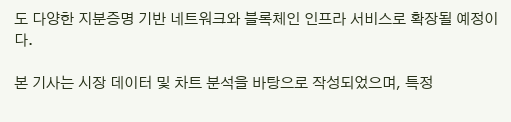도 다양한 지분증명 기반 네트워크와 블록체인 인프라 서비스로 확장될 예정이다.

본 기사는 시장 데이터 및 차트 분석을 바탕으로 작성되었으며, 특정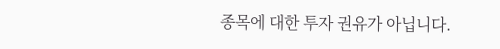종목에 대한 투자 권유가 아닙니다.